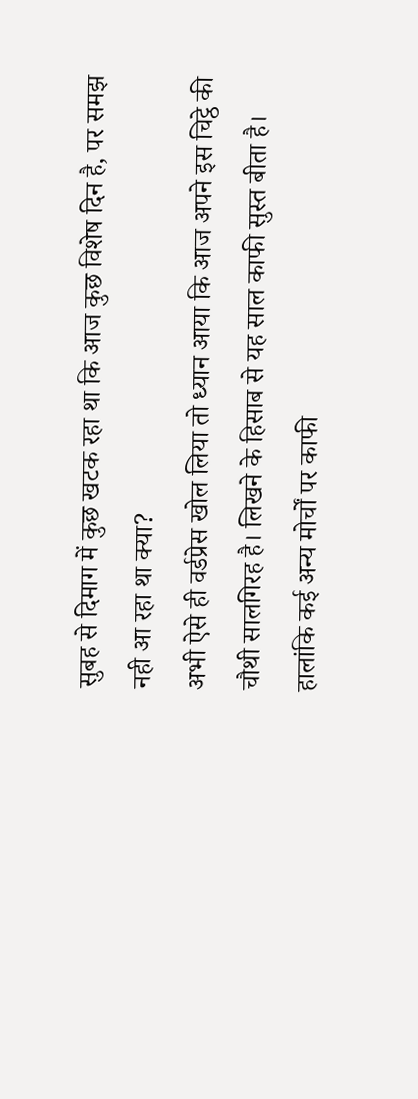सुबह से दिमाग में कुछ खटक रहा था कि आज कुछ विशेष दिन है, पर समझ नही आ रहा था क्या?
अभी ऐसे ही वर्डप्रेस खोल लिया तो ध्यान आया कि आज अपने इस चिट्ठे की चौथी सालगिरह है। लिखने के हिसाब से यह साल काफी सुस्त बीता है। हालांकि कई अन्य मोर्चों पर काफी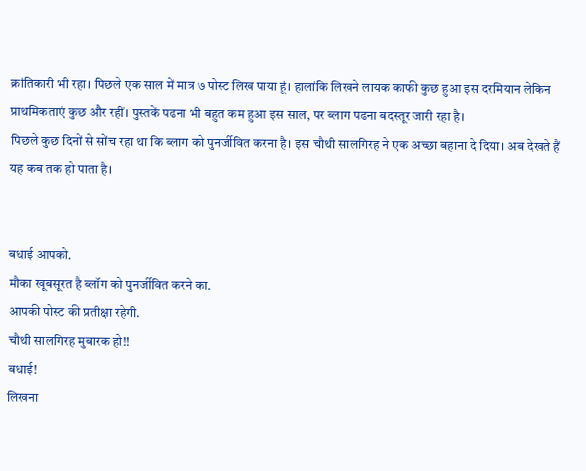क्रांतिकारी भी रहा। पिछले एक साल में मात्र ७ पोस्ट लिख पाया हूं। हालांकि लिखने लायक काफी कुछ हुआ इस दरमियान लेकिन प्राथमिकताएं कुछ और रहीं। पुस्तकें पढना भी बहुत कम हुआ इस साल, पर ब्लाग पढना बदस्तूर जारी रहा है।
पिछले कुछ दिनों से सोंच रहा था कि ब्लाग को पुनर्जीवित करना है। इस चौथी सालगिरह ने एक अच्छा बहाना दे दिया। अब देखते हैं यह कब तक हो पाता है।


बधाई आपको.
मौका खूबसूरत है ब्लॉग को पुनर्जीवित करने का.
आपकी पोस्ट की प्रतीक्षा रहेगी.
चौथी सालगिरह मुबारक हो!!
बधाई!
लिखना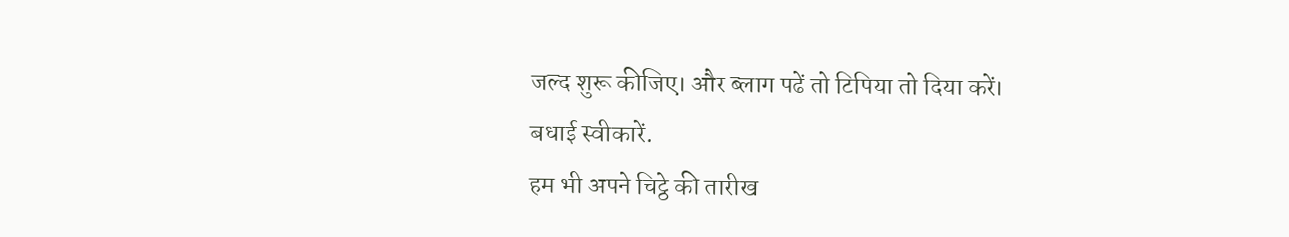जल्द शुरू कीजिए। और ब्लाग पढें तो टिपिया तो दिया करें।
बधाई स्वीकारें.
हम भी अपने चिट्ठे की तारीख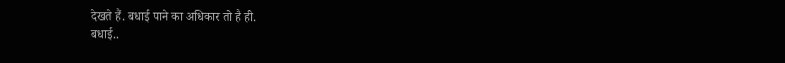देखते हैं. बधाई पाने का अधिकार तो है ही.
बधाई..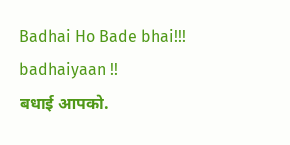Badhai Ho Bade bhai!!!
badhaiyaan !!
बधाई आपको.